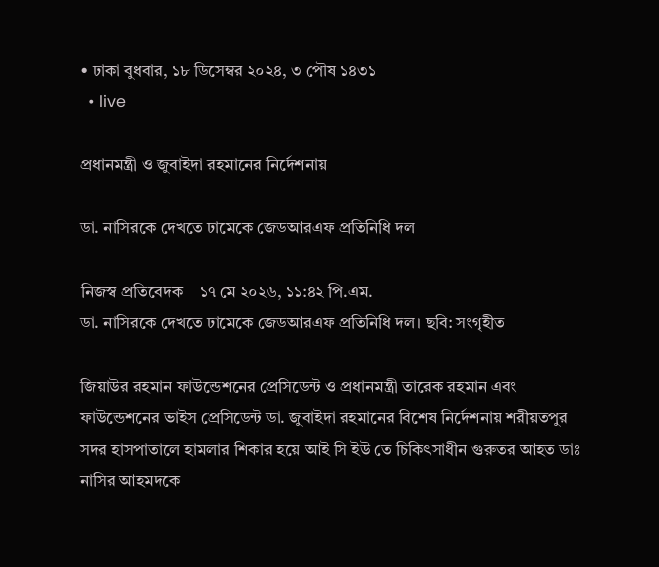• ঢাকা বুধবার, ১৮ ডিসেম্বর ২০২৪, ৩ পৌষ ১৪৩১
  • live

প্রধানমন্ত্রী ও জুবাইদা রহমানের নির্দেশনায়

ডা. নাসিরকে দেখতে ঢামেকে জেডআরএফ প্রতিনিধি দল

নিজস্ব প্রতিবেদক    ১৭ মে ২০২৬, ১১:৪২ পি.এম.
ডা. নাসিরকে দেখতে ঢামেকে জেডআরএফ প্রতিনিধি দল। ছবি: সংগৃহীত

জিয়াউর রহমান ফাউন্ডেশনের প্রেসিডেন্ট ও প্রধানমন্ত্রী তারেক রহমান এবং ফাউন্ডেশনের ভাইস প্রেসিডেন্ট ডা. জুবাইদা রহমানের বিশেষ নির্দেশনায় শরীয়তপুর সদর হাসপাতালে হামলার শিকার হয়ে আই সি ইউ তে চিকিৎসাধীন গুরুতর আহত ডাঃ নাসির আহমদকে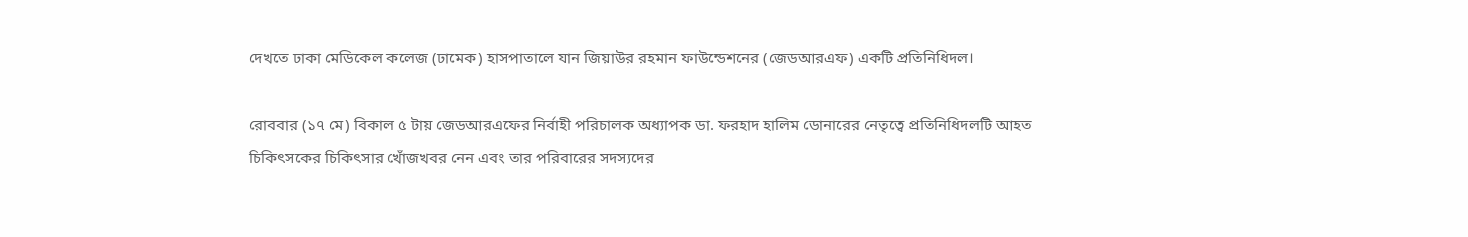দেখতে ঢাকা মেডিকেল কলেজ (ঢামেক) হাসপাতালে যান জিয়াউর রহমান ফাউন্ডেশনের (জেডআরএফ) একটি প্রতিনিধিদল।

রোববার (১৭ মে) বিকাল ৫ টায় জেডআরএফের নির্বাহী পরিচালক অধ্যাপক ডা. ফরহাদ হালিম ডোনারের নেতৃত্বে প্রতিনিধিদলটি আহত চিকিৎসকের চিকিৎসার খোঁজখবর নেন এবং তার পরিবারের সদস্যদের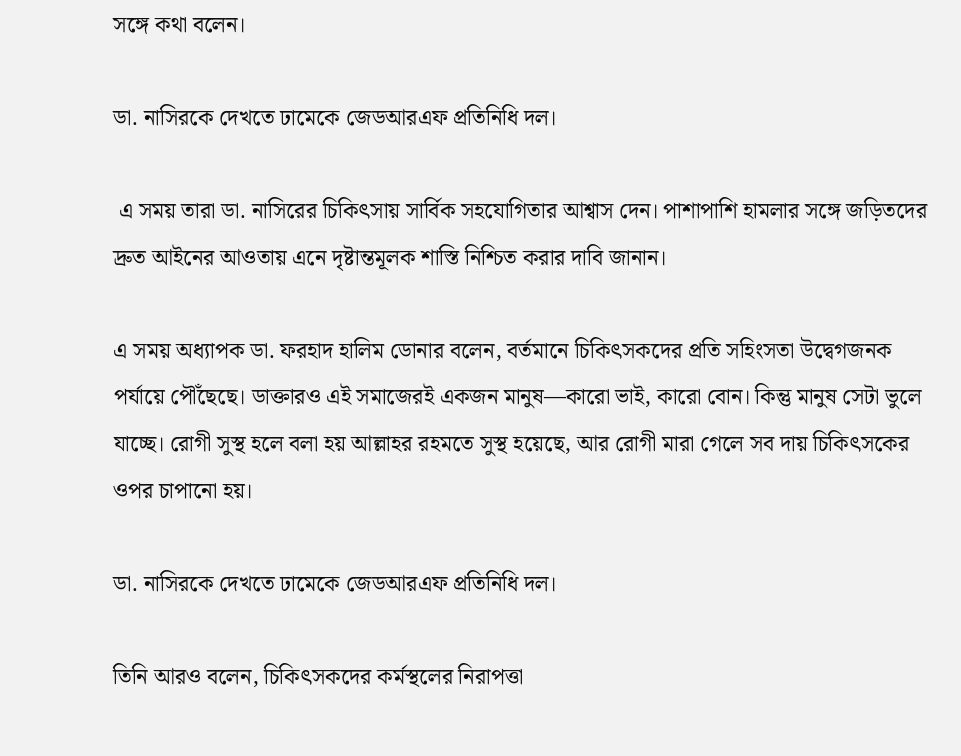সঙ্গে কথা বলেন।

ডা. নাসিরকে দেখতে ঢামেকে জেডআরএফ প্রতিনিধি দল।

 এ সময় তারা ডা. নাসিরের চিকিৎসায় সার্বিক সহযোগিতার আশ্বাস দেন। পাশাপাশি হামলার সঙ্গে জড়িতদের দ্রুত আইনের আওতায় এনে দৃষ্টান্তমূলক শাস্তি নিশ্চিত করার দাবি জানান।

এ সময় অধ্যাপক ডা. ফরহাদ হালিম ডোনার বলেন, বর্তমানে চিকিৎসকদের প্রতি সহিংসতা উদ্বেগজনক পর্যায়ে পৌঁছেছে। ডাক্তারও এই সমাজেরই একজন মানুষ—কারো ভাই, কারো বোন। কিন্তু মানুষ সেটা ভুলে যাচ্ছে। রোগী সুস্থ হলে বলা হয় আল্লাহর রহমতে সুস্থ হয়েছে, আর রোগী মারা গেলে সব দায় চিকিৎসকের ওপর চাপানো হয়।

ডা. নাসিরকে দেখতে ঢামেকে জেডআরএফ প্রতিনিধি দল।

তিনি আরও বলেন, চিকিৎসকদের কর্মস্থলের নিরাপত্তা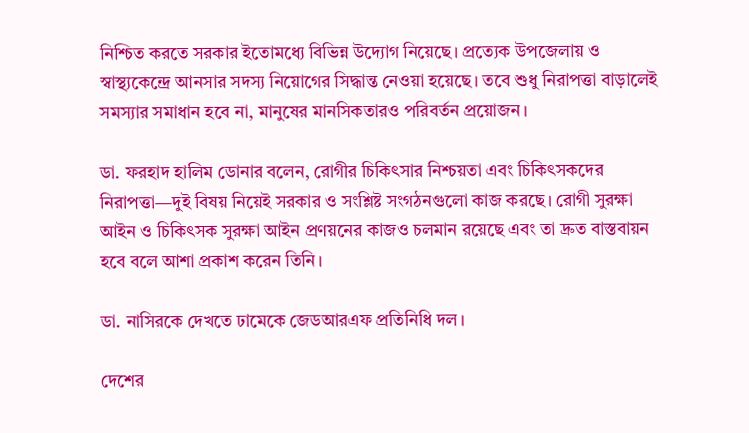নিশ্চিত করতে সরকার ইতোমধ্যে বিভিন্ন উদ্যোগ নিয়েছে। প্রত্যেক উপজেলায় ও স্বাস্থ্যকেন্দ্রে আনসার সদস্য নিয়োগের সিদ্ধান্ত নেওয়া হয়েছে। তবে শুধু নিরাপত্তা বাড়ালেই সমস্যার সমাধান হবে না, মানুষের মানসিকতারও পরিবর্তন প্রয়োজন।

ডা. ফরহাদ হালিম ডোনার বলেন, রোগীর চিকিৎসার নিশ্চয়তা এবং চিকিৎসকদের নিরাপত্তা—দুই বিষয় নিয়েই সরকার ও সংশ্লিষ্ট সংগঠনগুলো কাজ করছে। রোগী সুরক্ষা আইন ও চিকিৎসক সুরক্ষা আইন প্রণয়নের কাজও চলমান রয়েছে এবং তা দ্রুত বাস্তবায়ন হবে বলে আশা প্রকাশ করেন তিনি।

ডা. নাসিরকে দেখতে ঢামেকে জেডআরএফ প্রতিনিধি দল।

দেশের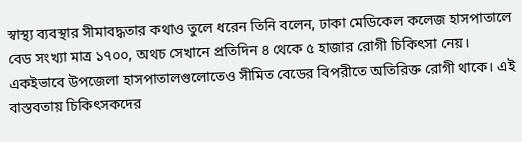স্বাস্থ্য ব্যবস্থার সীমাবদ্ধতার কথাও তুলে ধরেন তিনি বলেন, ঢাকা মেডিকেল কলেজ হাসপাতালে বেড সংখ্যা মাত্র ১৭০০, অথচ সেখানে প্রতিদিন ৪ থেকে ৫ হাজার রোগী চিকিৎসা নেয়। একইভাবে উপজেলা হাসপাতালগুলোতেও সীমিত বেডের বিপরীতে অতিরিক্ত রোগী থাকে। এই বাস্তবতায় চিকিৎসকদের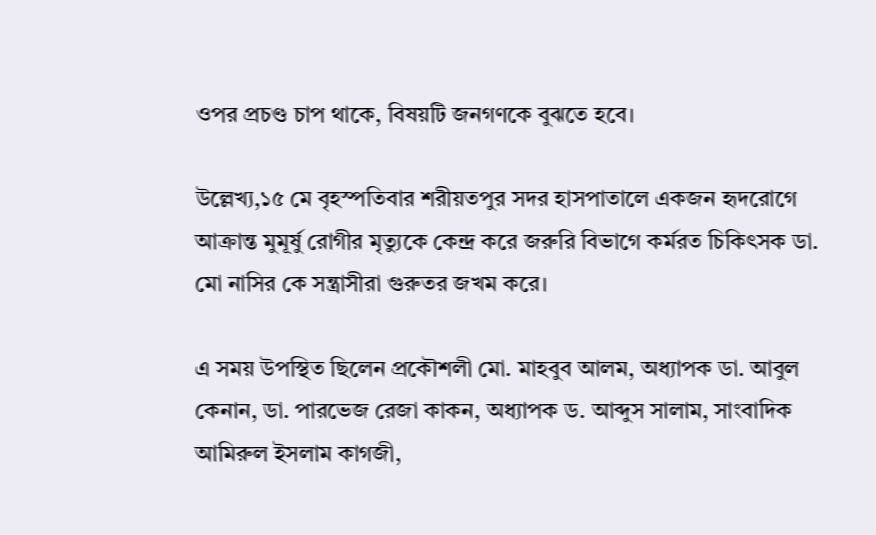ওপর প্রচণ্ড চাপ থাকে, বিষয়টি জনগণকে বুঝতে হবে।

উল্লেখ্য,১৫ মে বৃহস্পতিবার শরীয়তপুর সদর হাসপাতালে একজন হৃদরোগে আক্রান্ত মুমূর্ষু রোগীর মৃত্যুকে কেন্দ্র করে জরুরি বিভাগে কর্মরত চিকিৎসক ডা. মো নাসির কে সন্ত্রাসীরা গুরুতর জখম করে।

এ সময় উপস্থিত ছিলেন প্রকৌশলী মো. মাহবুব আলম, অধ্যাপক ডা. আবুল কেনান, ডা. পারভেজ রেজা কাকন, অধ্যাপক ড. আব্দুস সালাম, সাংবাদিক আমিরুল ইসলাম কাগজী,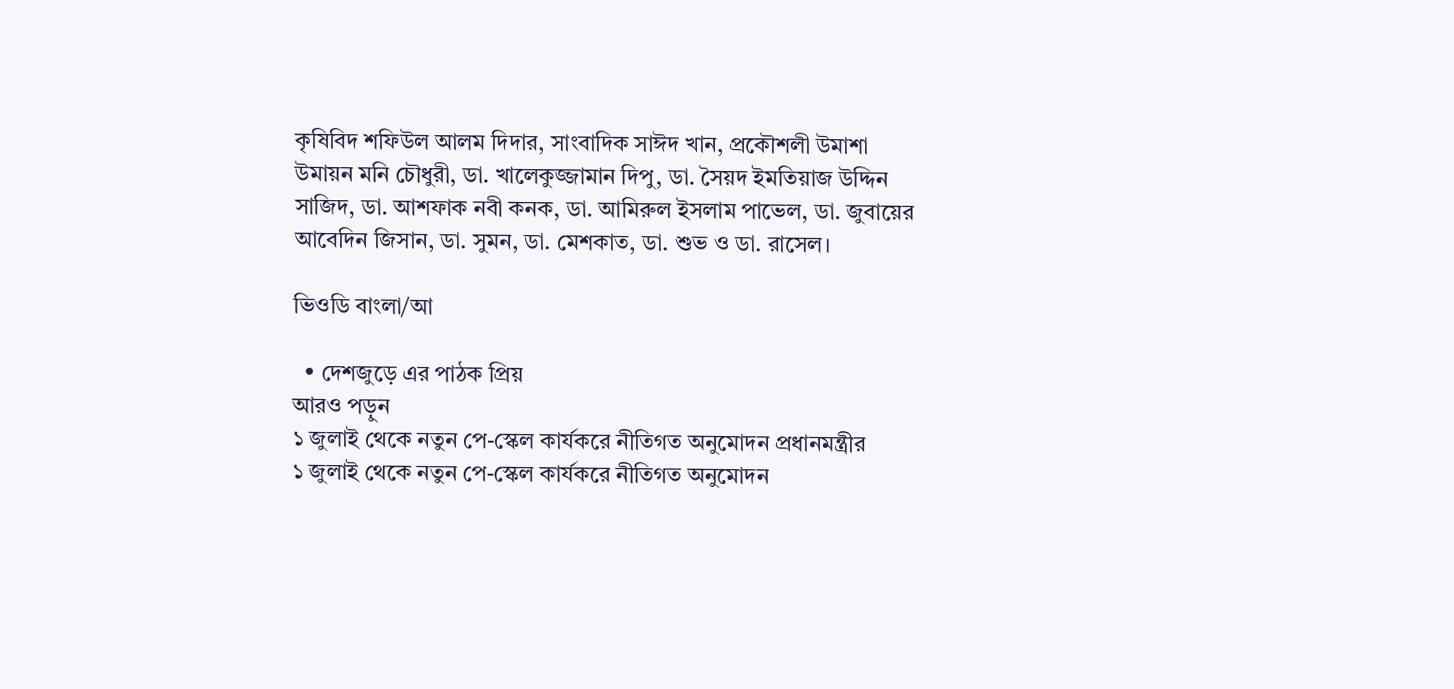কৃষিবিদ শফিউল আলম দিদার, সাংবাদিক সাঈদ খান, প্রকৌশলী উমাশা উমায়ন মনি চৌধুরী, ডা. খালেকুজ্জামান দিপু, ডা. সৈয়দ ইমতিয়াজ উদ্দিন সাজিদ, ডা. আশফাক নবী কনক, ডা. আমিরুল ইসলাম পাভেল, ডা. জুবায়ের আবেদিন জিসান, ডা. সুমন, ডা. মেশকাত, ডা. শুভ ও ডা. রাসেল।

ভিওডি বাংলা/আ

  • দেশজুড়ে এর পাঠক প্রিয়
আরও পড়ুন
১ জুলাই থেকে নতুন পে-স্কেল কার্যকরে নীতিগত অনুমোদন প্রধানমন্ত্রীর
১ জুলাই থেকে নতুন পে-স্কেল কার্যকরে নীতিগত অনুমোদন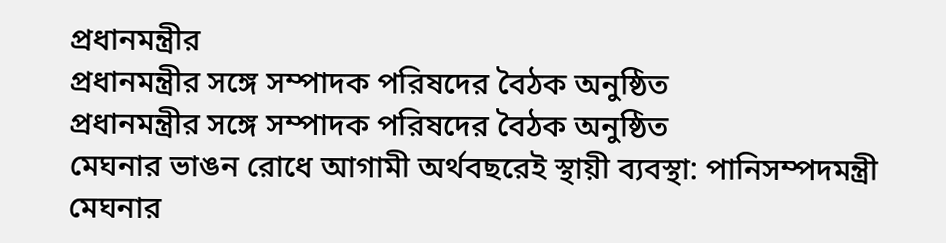প্রধানমন্ত্রীর
প্রধানমন্ত্রীর সঙ্গে সম্পাদক পরিষদের বৈঠক অনুষ্ঠিত
প্রধানমন্ত্রীর সঙ্গে সম্পাদক পরিষদের বৈঠক অনুষ্ঠিত
মেঘনার ভাঙন রোধে আগামী অর্থবছরেই স্থায়ী ব্যবস্থা: পানিসম্পদমন্ত্রী
মেঘনার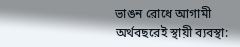ভাঙন রোধে আগামী অর্থবছরেই স্থায়ী ব্যবস্থা: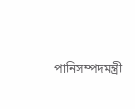পানিসম্পদমন্ত্রী